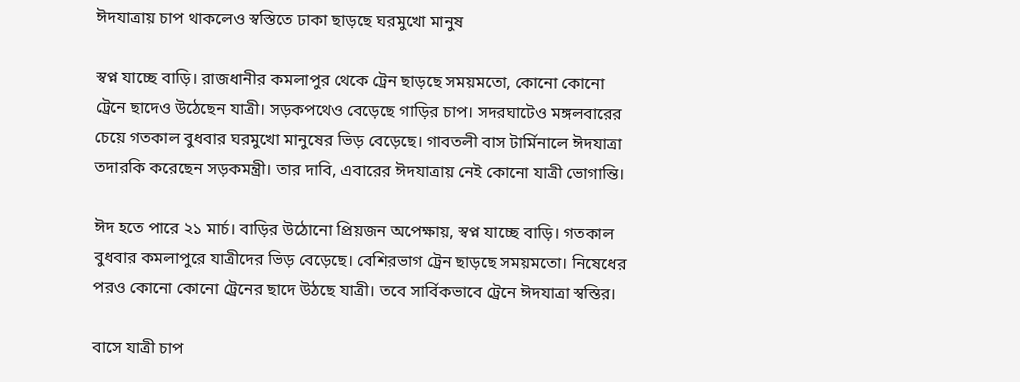ঈদযাত্রায় চাপ থাকলেও স্বস্তিতে ঢাকা ছাড়ছে ঘরমুখো মানুষ

স্বপ্ন যাচ্ছে বাড়ি। রাজধানীর কমলাপুর থেকে ট্রেন ছাড়ছে সময়মতো, কোনো কোনো ট্রেনে ছাদেও উঠেছেন যাত্রী। সড়কপথেও বেড়েছে গাড়ির চাপ। সদরঘাটেও মঙ্গলবারের চেয়ে গতকাল বুধবার ঘরমুখো মানুষের ভিড় বেড়েছে। গাবতলী বাস টার্মিনালে ঈদযাত্রা তদারকি করেছেন সড়কমন্ত্রী। তার দাবি, এবারের ঈদযাত্রায় নেই কোনো যাত্রী ভোগান্তি।

ঈদ হতে পারে ২১ মার্চ। বাড়ির উঠোনো প্রিয়জন অপেক্ষায়, স্বপ্ন যাচ্ছে বাড়ি। গতকাল বুধবার কমলাপুরে যাত্রীদের ভিড় বেড়েছে। বেশিরভাগ ট্রেন ছাড়ছে সময়মতো। নিষেধের পরও কোনো কোনো ট্রেনের ছাদে উঠছে যাত্রী। তবে সার্বিকভাবে ট্রেনে ঈদযাত্রা স্বস্তির।

বাসে যাত্রী চাপ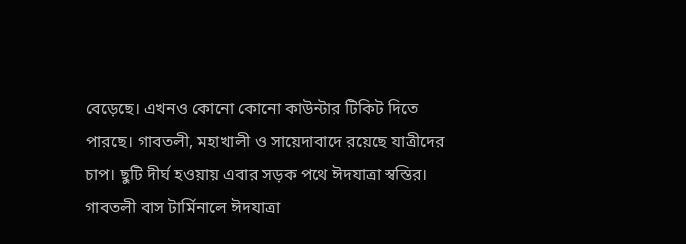বেড়েছে। এখনও কোনো কোনো কাউন্টার টিকিট দিতে পারছে। গাবতলী, মহাখালী ও সায়েদাবাদে রয়েছে যাত্রীদের চাপ। ছুটি দীর্ঘ হওয়ায় এবার সড়ক পথে ঈদযাত্রা স্বস্তির।
গাবতলী বাস টার্মিনালে ঈদযাত্রা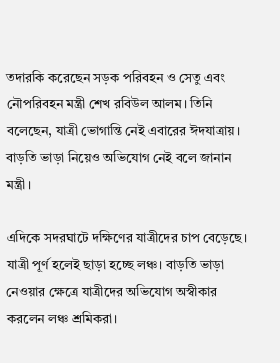তদারকি করেছেন সড়ক পরিবহন ও সেতু এবং নৌপরিবহন মন্ত্রী শেখ রবিউল আলম। তিনি বলেছেন, যাত্রী ভোগান্তি নেই এবারের ঈদযাত্রায়। বাড়তি ভাড়া নিয়েও অভিযোগ নেই বলে জানান মন্ত্রী।

এদিকে সদরঘাটে দক্ষিণের যাত্রীদের চাপ বেড়েছে। যাত্রী পূর্ণ হলেই ছাড়া হচ্ছে লঞ্চ। বাড়তি ভাড়া নেওয়ার ক্ষেত্রে যাত্রীদের অভিযোগ অস্বীকার করলেন লঞ্চ শ্রমিকরা।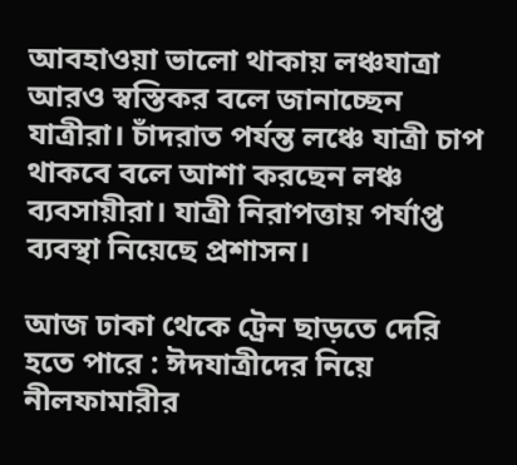আবহাওয়া ভালো থাকায় লঞ্চযাত্রা আরও স্বস্তিকর বলে জানাচ্ছেন যাত্রীরা। চাঁদরাত পর্যন্ত লঞ্চে যাত্রী চাপ থাকবে বলে আশা করছেন লঞ্চ ব্যবসায়ীরা। যাত্রী নিরাপত্তায় পর্যাপ্ত ব্যবস্থা নিয়েছে প্রশাসন।

আজ ঢাকা থেকে ট্রেন ছাড়তে দেরি হতে পারে : ঈদযাত্রীদের নিয়ে নীলফামারীর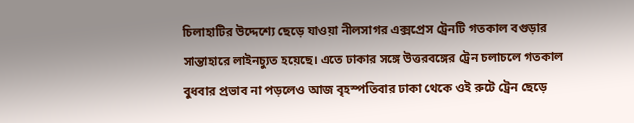চিলাহাটির উদ্দেশ্যে ছেড়ে যাওয়া নীলসাগর এক্সপ্রেস ট্রেনটি গতকাল বগুড়ার সান্তাহারে লাইনচ্যুত হয়েছে। এতে ঢাকার সঙ্গে উত্তরবঙ্গের ট্রেন চলাচলে গতকাল বুধবার প্রভাব না পড়লেও আজ বৃহস্পতিবার ঢাকা থেকে ওই রুটে ট্রেন ছেড়ে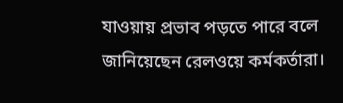যাওয়ায় প্রভাব পড়তে পারে বলে জানিয়েছেন রেলওয়ে কর্মকর্তারা।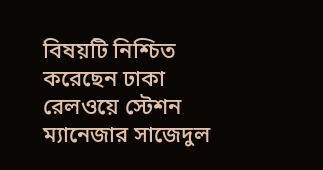বিষয়টি নিশ্চিত করেছেন ঢাকা রেলওয়ে স্টেশন ম্যানেজার সাজেদুল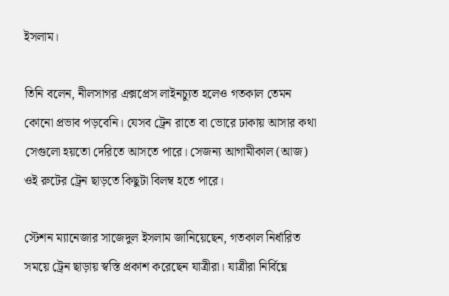ইসলাম।

তিনি বলেন, নীলসাগর এক্সপ্রেস লাইনচ্যুত হলেও গতকাল তেমন কোনো প্রভাব পড়বেনি। যেসব ট্রেন রাতে বা ভোরে ঢাকায় আসার কথা সেগুলো হয়তো দেরিতে আসতে পারে। সেজন্য আগামীকাল (আজ) ওই রুটের ট্রেন ছাড়তে কিছুটা বিলম্ব হতে পারে।

স্টেশন ম্যানেজার সাজেদুল ইসলাম জানিয়েছেন, গতকাল নির্ধারিত সময়ে ট্রেন ছাড়ায় স্বস্তি প্রকাশ করেছেন যাত্রীরা। যাত্রীরা নির্বিঘ্নে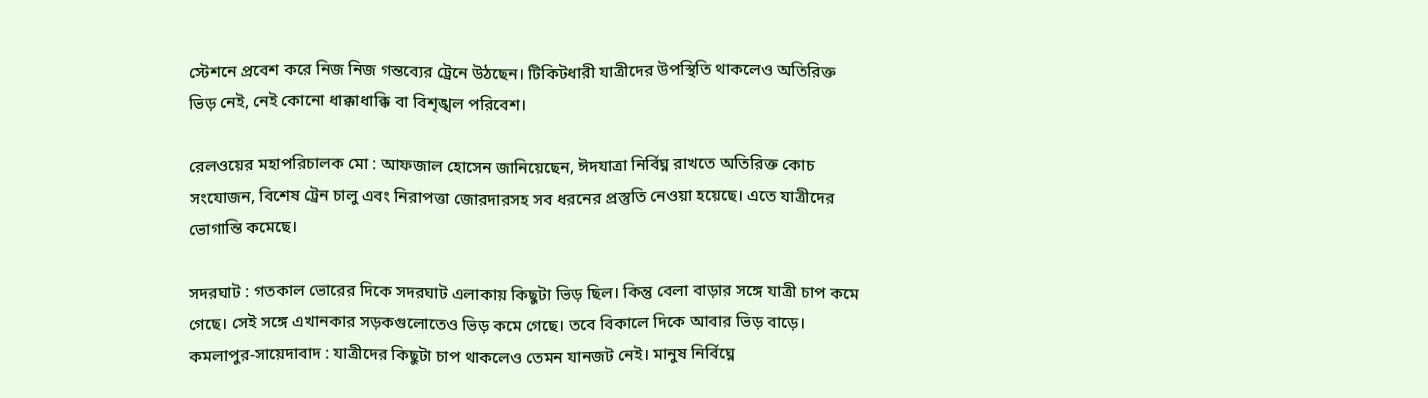স্টেশনে প্রবেশ করে নিজ নিজ গন্তব্যের ট্রেনে উঠছেন। টিকিটধারী যাত্রীদের উপস্থিতি থাকলেও অতিরিক্ত ভিড় নেই, নেই কোনো ধাক্কাধাক্কি বা বিশৃঙ্খল পরিবেশ।

রেলওয়ের মহাপরিচালক মো : আফজাল হোসেন জানিয়েছেন, ঈদযাত্রা নির্বিঘ্ন রাখতে অতিরিক্ত কোচ সংযোজন, বিশেষ ট্রেন চালু এবং নিরাপত্তা জোরদারসহ সব ধরনের প্রস্তুতি নেওয়া হয়েছে। এতে যাত্রীদের ভোগান্তি কমেছে।

সদরঘাট : গতকাল ভোরের দিকে সদরঘাট এলাকায় কিছুটা ভিড় ছিল। কিন্তু বেলা বাড়ার সঙ্গে যাত্রী চাপ কমে গেছে। সেই সঙ্গে এখানকার সড়কগুলোতেও ভিড় কমে গেছে। তবে বিকালে দিকে আবার ভিড় বাড়ে।
কমলাপুর-সায়েদাবাদ : যাত্রীদের কিছুটা চাপ থাকলেও তেমন যানজট নেই। মানুষ নির্বিঘ্নে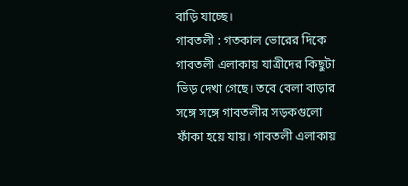বাড়ি যাচ্ছে।
গাবতলী : গতকাল ভোরের দিকে গাবতলী এলাকায় যাত্রীদের কিছুটা ভিড় দেখা গেছে। তবে বেলা বাড়ার সঙ্গে সঙ্গে গাবতলীর সড়কগুলো ফাঁকা হয়ে যায়। গাবতলী এলাকায়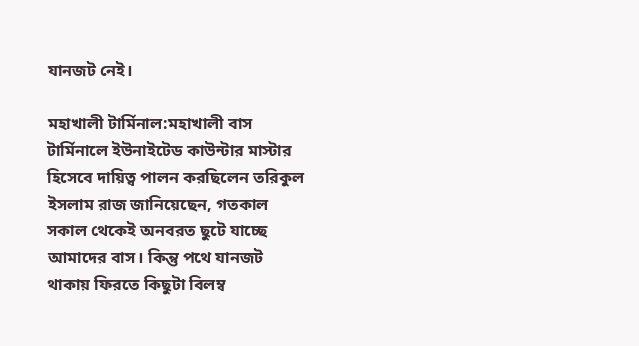যানজট নেই।

মহাখালী টার্মিনাল:মহাখালী বাস টার্মিনালে ইউনাইটেড কাউন্টার মাস্টার হিসেবে দায়িত্ব পালন করছিলেন তরিকুল ইসলাম রাজ জানিয়েছেন, গতকাল সকাল থেকেই অনবরত ছুটে যাচ্ছে আমাদের বাস। কিন্তু পথে যানজট থাকায় ফিরতে কিছুটা বিলম্ব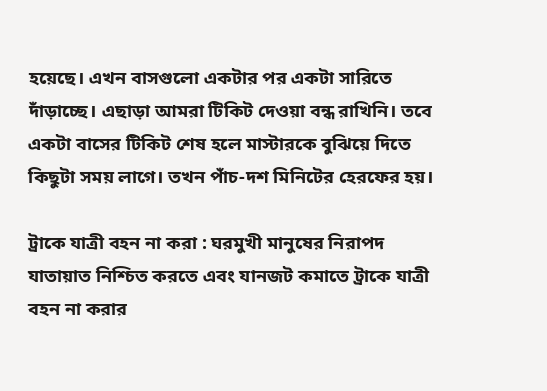হয়েছে। এখন বাসগুলো একটার পর একটা সারিতে দাঁড়াচ্ছে। এছাড়া আমরা টিকিট দেওয়া বন্ধ রাখিনি। তবে একটা বাসের টিকিট শেষ হলে মাস্টারকে বুঝিয়ে দিতে কিছুটা সময় লাগে। তখন পাঁচ-দশ মিনিটের হেরফের হয়।

ট্রাকে যাত্রী বহন না করা : ঘরমুখী মানুষের নিরাপদ যাতায়াত নিশ্চিত করতে এবং যানজট কমাতে ট্রাকে যাত্রী বহন না করার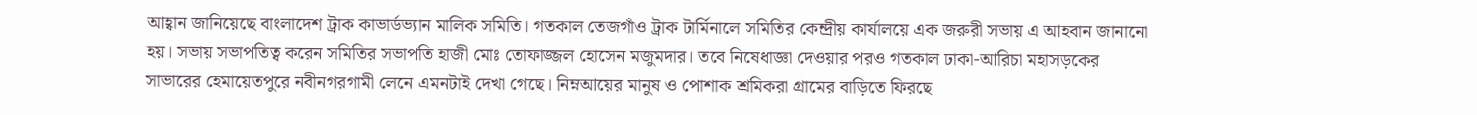আহ্বান জানিয়েছে বাংলাদেশ ট্রাক কাভার্ডভ্যান মালিক সমিতি। গতকাল তেজগাঁও ট্রাক টার্মিনালে সমিতির কেন্দ্রীয় কার্যালয়ে এক জরুরী সভায় এ আহবান জানানো হয়। সভায় সভাপতিত্ব করেন সমিতির সভাপতি হাজী মোঃ তোফাজ্জল হোসেন মজুমদার। তবে নিষেধাজ্ঞা দেওয়ার পরও গতকাল ঢাকা-আরিচা মহাসড়কের সাভারের হেমায়েতপুরে নবীনগরগামী লেনে এমনটাই দেখা গেছে। নিম্নআয়ের মানুষ ও পোশাক শ্রমিকরা গ্রামের বাড়িতে ফিরছে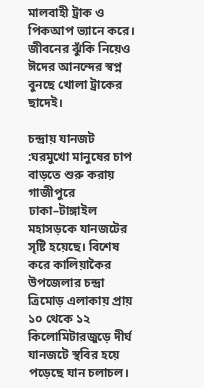মালবাহী ট্রাক ও পিকআপ ভ্যানে করে। জীবনের ঝুঁকি নিয়েও ঈদের আনন্দের স্বপ্ন বুনছে খোলা ট্রাকের ছাদেই।

চন্দ্রায় যানজট :ঘরমুখো মানুষের চাপ বাড়তে শুরু করায় গাজীপুরে ঢাকা–টাঙ্গাইল মহাসড়কে যানজটের সৃষ্টি হয়েছে। বিশেষ করে কালিয়াকৈর উপজেলার চন্দ্রা ত্রিমোড় এলাকায় প্রায় ১০ থেকে ১২ কিলোমিটারজুড়ে দীর্ঘ যানজটে স্থবির হয়ে পড়েছে যান চলাচল।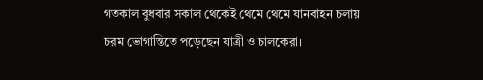গতকাল বুধবার সকাল থেকেই থেমে থেমে যানবাহন চলায় চরম ভোগান্তিতে পড়েছেন যাত্রী ও চালকেরা।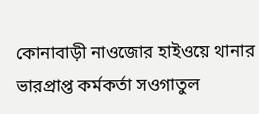কোনাবাড়ী নাওজোর হাইওয়ে থানার ভারপ্রাপ্ত কর্মকর্তা সওগাতুল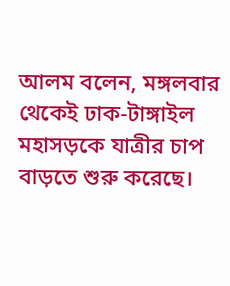আলম বলেন, মঙ্গলবার থেকেই ঢাক-টাঙ্গাইল মহাসড়কে যাত্রীর চাপ বাড়তে শুরু করেছে।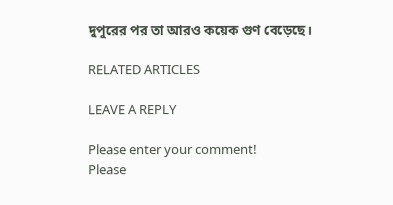দুপুরের পর তা আরও কয়েক গুণ বেড়েছে।

RELATED ARTICLES

LEAVE A REPLY

Please enter your comment!
Please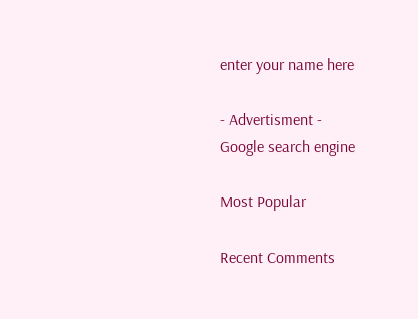enter your name here

- Advertisment -
Google search engine

Most Popular

Recent Comments